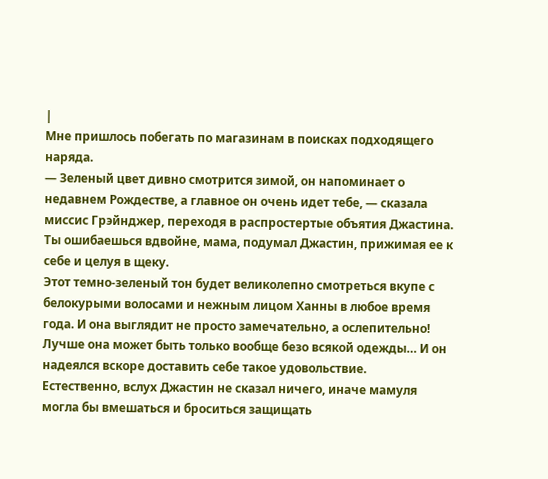|
Мне пришлось побегать по магазинам в поисках подходящего наряда.
— Зеленый цвет дивно смотрится зимой, он напоминает о недавнем Рождестве, а главное он очень идет тебе, — сказала миссис Грэйнджер, переходя в распростертые объятия Джастина.
Ты ошибаешься вдвойне, мама, подумал Джастин, прижимая ее к себе и целуя в щеку.
Этот темно-зеленый тон будет великолепно смотреться вкупе с белокурыми волосами и нежным лицом Ханны в любое время года. И она выглядит не просто замечательно, а ослепительно!
Лучше она может быть только вообще безо всякой одежды… И он надеялся вскоре доставить себе такое удовольствие.
Естественно, вслух Джастин не сказал ничего, иначе мамуля могла бы вмешаться и броситься защищать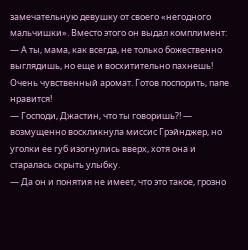замечательную девушку от своего «негодного мальчишки». Вместо этого он выдал комплимент:
— А ты, мама, как всегда, не только божественно выглядишь, но еще и восхитительно пахнешь! Очень чувственный аромат. Готов поспорить, папе нравится!
— Господи, Джастин, что ты говоришь?! — возмущенно воскликнула миссис Грэйнджер, но уголки ее губ изогнулись вверх, хотя она и старалась скрыть улыбку.
— Да он и понятия не имеет, что это такое, грозно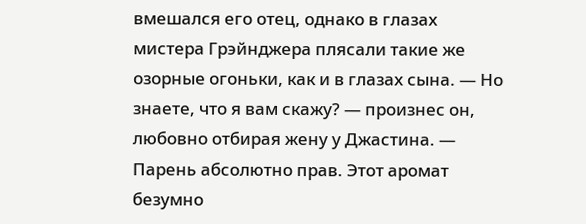вмешался его отец, однако в глазах мистера Грэйнджера плясали такие же озорные огоньки, как и в глазах сына. — Но знаете, что я вам скажу? — произнес он, любовно отбирая жену у Джастина. — Парень абсолютно прав. Этот аромат безумно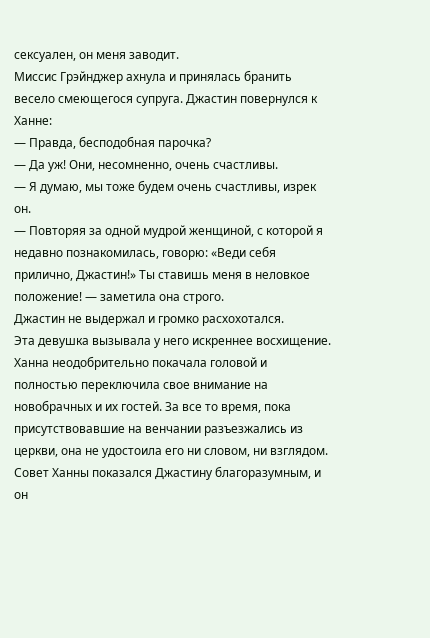сексуален, он меня заводит.
Миссис Грэйнджер ахнула и принялась бранить весело смеющегося супруга. Джастин повернулся к Ханне:
— Правда, бесподобная парочка?
— Да уж! Они, несомненно, очень счастливы.
— Я думаю, мы тоже будем очень счастливы, изрек он.
— Повторяя за одной мудрой женщиной, с которой я недавно познакомилась, говорю: «Веди себя прилично, Джастин!» Ты ставишь меня в неловкое положение! — заметила она строго.
Джастин не выдержал и громко расхохотался.
Эта девушка вызывала у него искреннее восхищение.
Ханна неодобрительно покачала головой и полностью переключила свое внимание на новобрачных и их гостей. За все то время, пока присутствовавшие на венчании разъезжались из церкви, она не удостоила его ни словом, ни взглядом.
Совет Ханны показался Джастину благоразумным, и он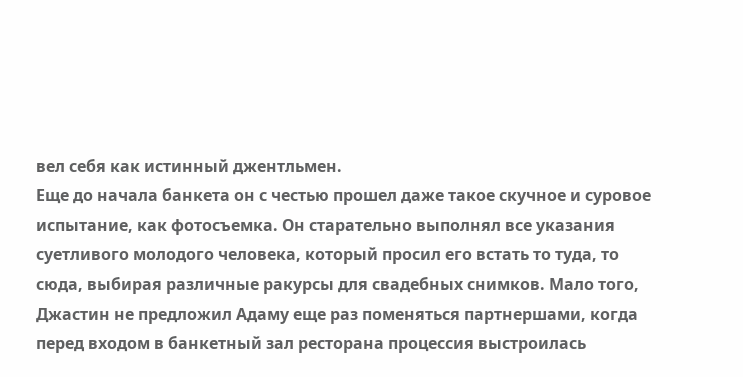вел себя как истинный джентльмен.
Еще до начала банкета он с честью прошел даже такое скучное и суровое испытание, как фотосъемка. Он старательно выполнял все указания суетливого молодого человека, который просил его встать то туда, то сюда, выбирая различные ракурсы для свадебных снимков. Мало того, Джастин не предложил Адаму еще раз поменяться партнершами, когда перед входом в банкетный зал ресторана процессия выстроилась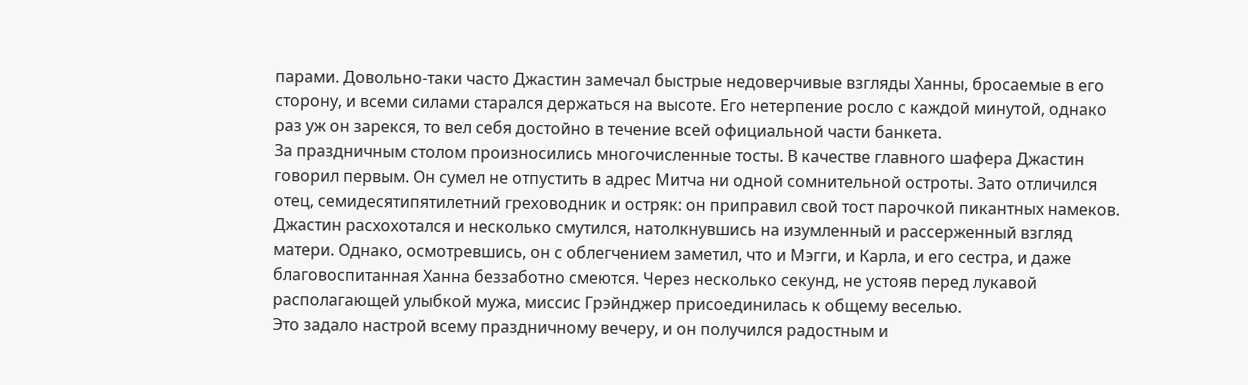парами. Довольно-таки часто Джастин замечал быстрые недоверчивые взгляды Ханны, бросаемые в его сторону, и всеми силами старался держаться на высоте. Его нетерпение росло с каждой минутой, однако раз уж он зарекся, то вел себя достойно в течение всей официальной части банкета.
За праздничным столом произносились многочисленные тосты. В качестве главного шафера Джастин говорил первым. Он сумел не отпустить в адрес Митча ни одной сомнительной остроты. Зато отличился отец, семидесятипятилетний греховодник и остряк: он приправил свой тост парочкой пикантных намеков.
Джастин расхохотался и несколько смутился, натолкнувшись на изумленный и рассерженный взгляд матери. Однако, осмотревшись, он с облегчением заметил, что и Мэгги, и Карла, и его сестра, и даже благовоспитанная Ханна беззаботно смеются. Через несколько секунд, не устояв перед лукавой располагающей улыбкой мужа, миссис Грэйнджер присоединилась к общему веселью.
Это задало настрой всему праздничному вечеру, и он получился радостным и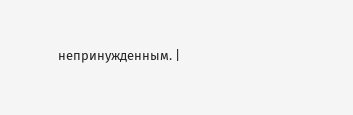непринужденным. |